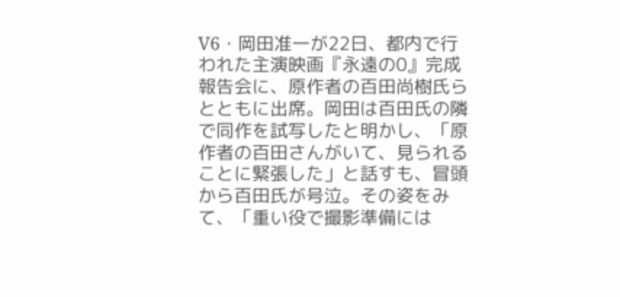V6・岡田准一が22日、都内で行われた主演映画『永遠の0』完成報告会に、原作者の百田尚樹氏らとともに出席。岡田は百田氏の隣で同作を試写したと明かし、「原作者の百田さんがいて、見られることに緊張した」と話すも、冒頭から百田氏が号泣。その姿をみて、「重い役で撮影準備には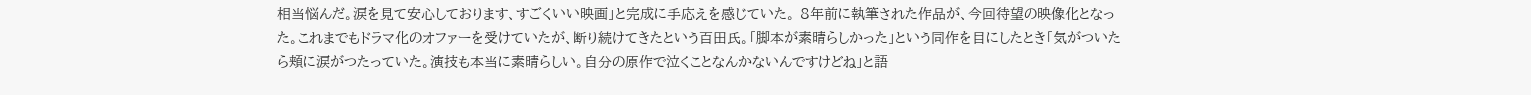相当悩んだ。涙を見て安心しております、すごくいい映画」と完成に手応えを感じていた。 8年前に執筆された作品が、今回待望の映像化となった。これまでもドラマ化のオファーを受けていたが、断り続けてきたという百田氏。「脚本が素晴らしかった」という同作を目にしたとき「気がついたら頬に涙がつたっていた。演技も本当に素晴らしい。自分の原作で泣くことなんかないんですけどね」と語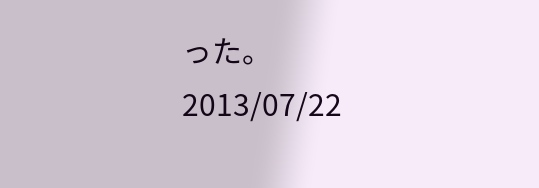った。
2013/07/22